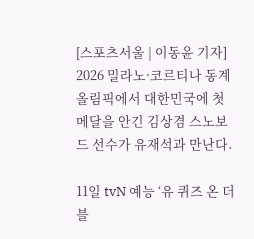[스포츠서울 | 이동윤 기자] 2026 밀라노·코르티나 동계올림픽에서 대한민국에 첫 메달을 안긴 김상겸 스노보드 선수가 유재석과 만난다.

11일 tvN 예능 ‘유 퀴즈 온 더 블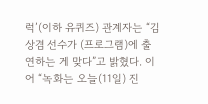럭’(이하 유퀴즈) 관계자는 “김상겸 선수가 (프로그램)에 출연하는 게 맞다”고 밝혔다. 이어 “녹화는 오늘(11일) 진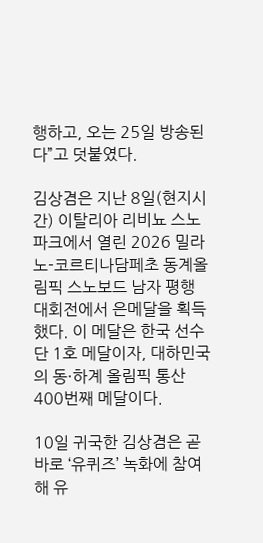행하고, 오는 25일 방송된다”고 덧붙였다.

김상겸은 지난 8일(현지시간) 이탈리아 리비뇨 스노파크에서 열린 2026 밀라노-코르티나담페초 동계올림픽 스노보드 남자 평행 대회전에서 은메달을 획득했다. 이 메달은 한국 선수단 1호 메달이자, 대하민국의 동·하계 올림픽 통산 400번째 메달이다.

10일 귀국한 김상겸은 곧바로 ‘유퀴즈’ 녹화에 참여해 유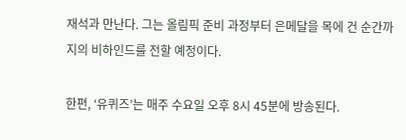재석과 만난다. 그는 올림픽 준비 과정부터 은메달을 목에 건 순간까지의 비하인드를 전할 예정이다.

한편, ‘유퀴즈’는 매주 수요일 오후 8시 45분에 방송된다.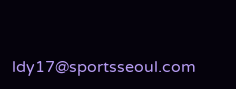ldy17@sportsseoul.com